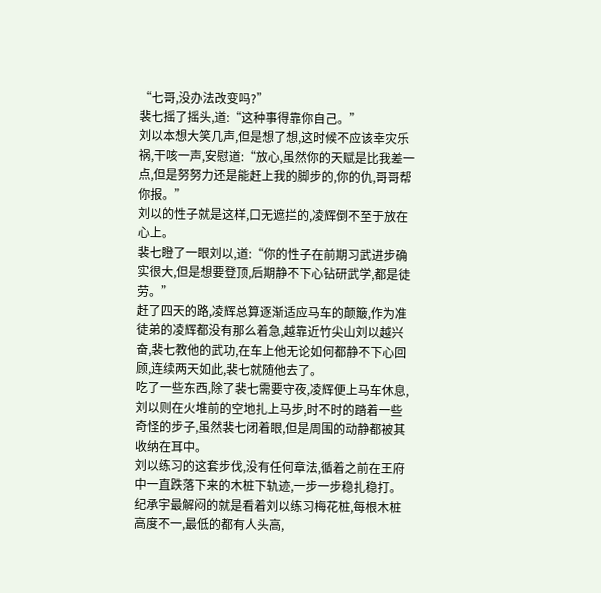“七哥,没办法改变吗?”
裴七摇了摇头,道:“这种事得靠你自己。”
刘以本想大笑几声,但是想了想,这时候不应该幸灾乐祸,干咳一声,安慰道:“放心,虽然你的天赋是比我差一点,但是努努力还是能赶上我的脚步的,你的仇,哥哥帮你报。”
刘以的性子就是这样,口无遮拦的,凌辉倒不至于放在心上。
裴七瞪了一眼刘以,道:“你的性子在前期习武进步确实很大,但是想要登顶,后期静不下心钻研武学,都是徒劳。”
赶了四天的路,凌辉总算逐渐适应马车的颠簸,作为准徒弟的凌辉都没有那么着急,越靠近竹尖山刘以越兴奋,裴七教他的武功,在车上他无论如何都静不下心回顾,连续两天如此,裴七就随他去了。
吃了一些东西,除了裴七需要守夜,凌辉便上马车休息,刘以则在火堆前的空地扎上马步,时不时的踏着一些奇怪的步子,虽然裴七闭着眼,但是周围的动静都被其收纳在耳中。
刘以练习的这套步伐,没有任何章法,循着之前在王府中一直跌落下来的木桩下轨迹,一步一步稳扎稳打。纪承宇最解闷的就是看着刘以练习梅花桩,每根木桩高度不一,最低的都有人头高,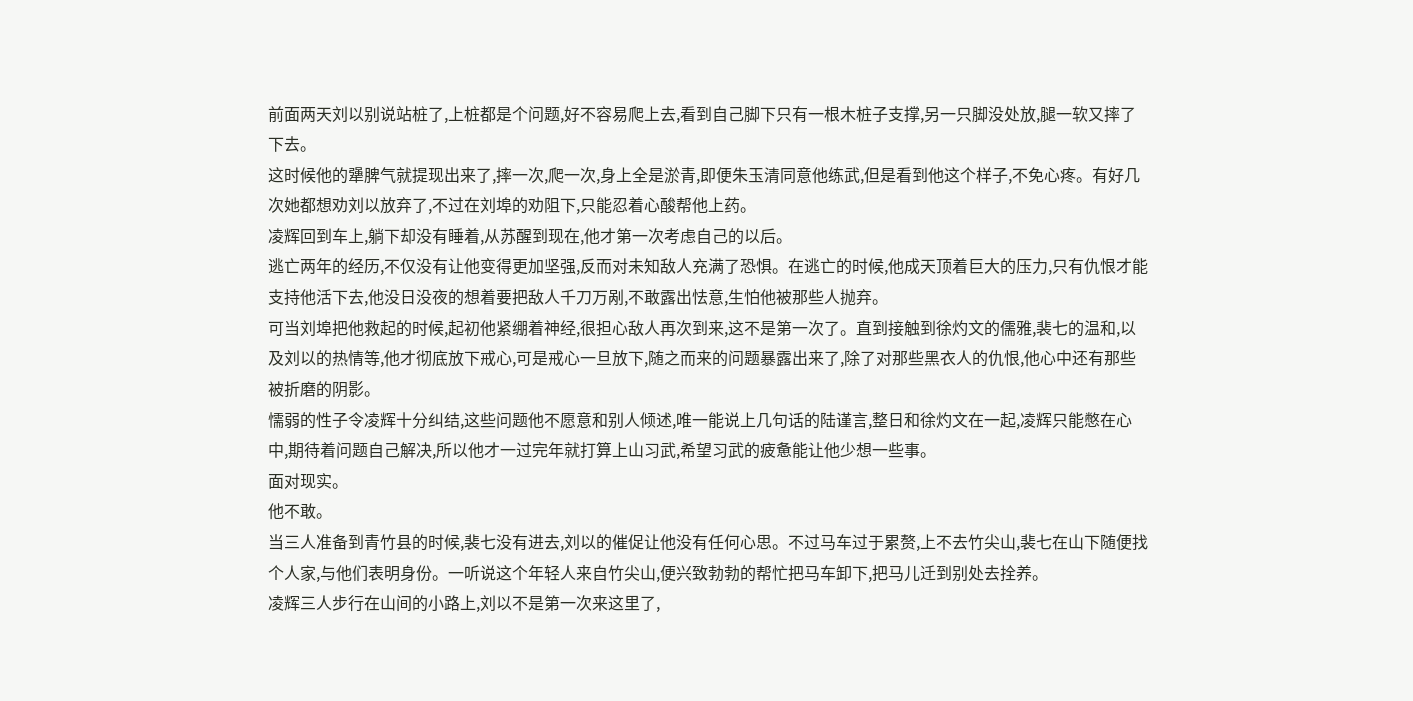前面两天刘以别说站桩了,上桩都是个问题,好不容易爬上去,看到自己脚下只有一根木桩子支撑,另一只脚没处放,腿一软又摔了下去。
这时候他的犟脾气就提现出来了,摔一次,爬一次,身上全是淤青,即便朱玉清同意他练武,但是看到他这个样子,不免心疼。有好几次她都想劝刘以放弃了,不过在刘埠的劝阻下,只能忍着心酸帮他上药。
凌辉回到车上,躺下却没有睡着,从苏醒到现在,他才第一次考虑自己的以后。
逃亡两年的经历,不仅没有让他变得更加坚强,反而对未知敌人充满了恐惧。在逃亡的时候,他成天顶着巨大的压力,只有仇恨才能支持他活下去,他没日没夜的想着要把敌人千刀万剐,不敢露出怯意,生怕他被那些人抛弃。
可当刘埠把他救起的时候,起初他紧绷着神经,很担心敌人再次到来,这不是第一次了。直到接触到徐灼文的儒雅,裴七的温和,以及刘以的热情等,他才彻底放下戒心,可是戒心一旦放下,随之而来的问题暴露出来了,除了对那些黑衣人的仇恨,他心中还有那些被折磨的阴影。
懦弱的性子令凌辉十分纠结,这些问题他不愿意和别人倾述,唯一能说上几句话的陆谨言,整日和徐灼文在一起,凌辉只能憋在心中,期待着问题自己解决,所以他才一过完年就打算上山习武,希望习武的疲惫能让他少想一些事。
面对现实。
他不敢。
当三人准备到青竹县的时候,裴七没有进去,刘以的催促让他没有任何心思。不过马车过于累赘,上不去竹尖山,裴七在山下随便找个人家,与他们表明身份。一听说这个年轻人来自竹尖山,便兴致勃勃的帮忙把马车卸下,把马儿迁到别处去拴养。
凌辉三人步行在山间的小路上,刘以不是第一次来这里了,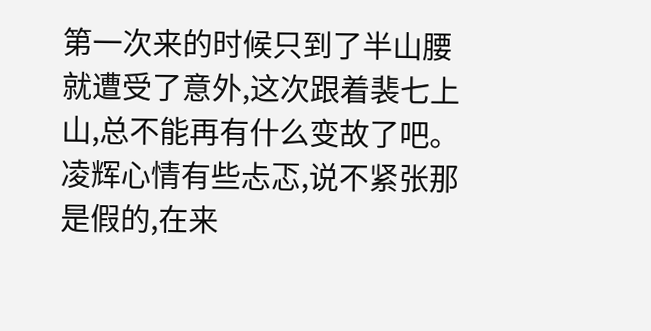第一次来的时候只到了半山腰就遭受了意外,这次跟着裴七上山,总不能再有什么变故了吧。
凌辉心情有些忐忑,说不紧张那是假的,在来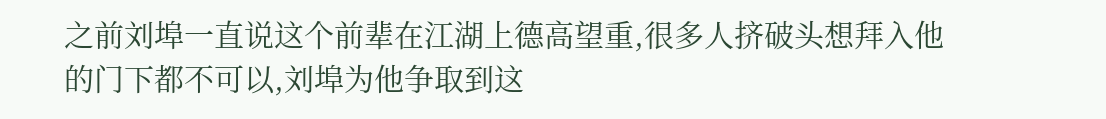之前刘埠一直说这个前辈在江湖上德高望重,很多人挤破头想拜入他的门下都不可以,刘埠为他争取到这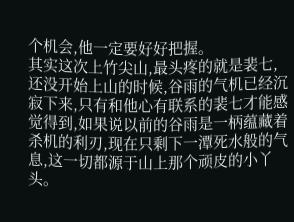个机会,他一定要好好把握。
其实这次上竹尖山,最头疼的就是裴七,还没开始上山的时候,谷雨的气机已经沉寂下来,只有和他心有联系的裴七才能感觉得到,如果说以前的谷雨是一柄蕴藏着杀机的利刃,现在只剩下一潭死水般的气息,这一切都源于山上那个顽皮的小丫头。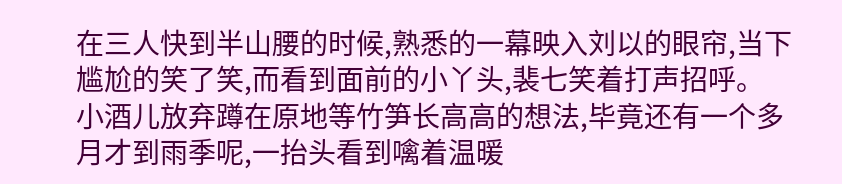在三人快到半山腰的时候,熟悉的一幕映入刘以的眼帘,当下尴尬的笑了笑,而看到面前的小丫头,裴七笑着打声招呼。
小酒儿放弃蹲在原地等竹笋长高高的想法,毕竟还有一个多月才到雨季呢,一抬头看到噙着温暖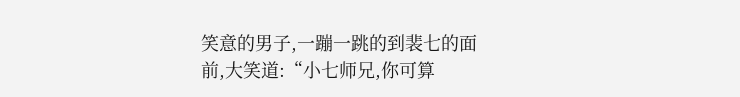笑意的男子,一蹦一跳的到裴七的面前,大笑道:“小七师兄,你可算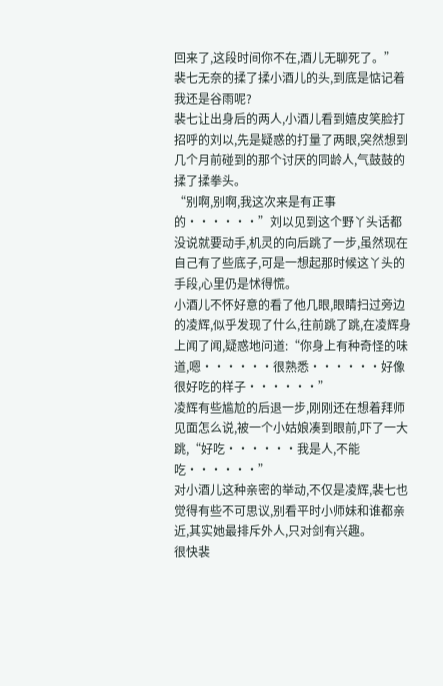回来了,这段时间你不在,酒儿无聊死了。”
裴七无奈的揉了揉小酒儿的头,到底是惦记着我还是谷雨呢?
裴七让出身后的两人,小酒儿看到嬉皮笑脸打招呼的刘以,先是疑惑的打量了两眼,突然想到几个月前碰到的那个讨厌的同龄人,气鼓鼓的揉了揉拳头。
“别啊,别啊,我这次来是有正事的······”刘以见到这个野丫头话都没说就要动手,机灵的向后跳了一步,虽然现在自己有了些底子,可是一想起那时候这丫头的手段,心里仍是怵得慌。
小酒儿不怀好意的看了他几眼,眼睛扫过旁边的凌辉,似乎发现了什么,往前跳了跳,在凌辉身上闻了闻,疑惑地问道:“你身上有种奇怪的味道,嗯······很熟悉······好像很好吃的样子······”
凌辉有些尴尬的后退一步,刚刚还在想着拜师见面怎么说,被一个小姑娘凑到眼前,吓了一大跳,“好吃······我是人,不能吃······”
对小酒儿这种亲密的举动,不仅是凌辉,裴七也觉得有些不可思议,别看平时小师妹和谁都亲近,其实她最排斥外人,只对剑有兴趣。
很快裴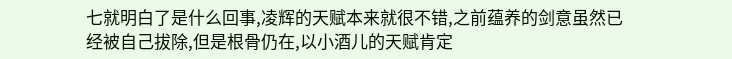七就明白了是什么回事,凌辉的天赋本来就很不错,之前蕴养的剑意虽然已经被自己拔除,但是根骨仍在,以小酒儿的天赋肯定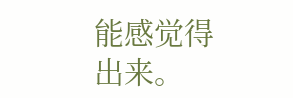能感觉得出来。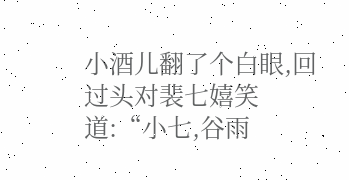小酒儿翻了个白眼,回过头对裴七嬉笑道:“小七,谷雨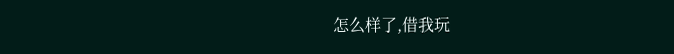怎么样了,借我玩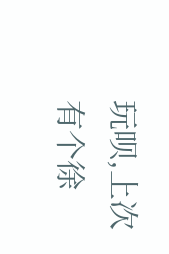玩呗,上次有个徐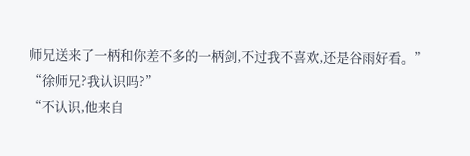师兄送来了一柄和你差不多的一柄剑,不过我不喜欢,还是谷雨好看。”
“徐师兄?我认识吗?”
“不认识,他来自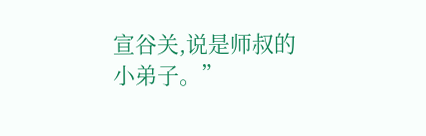宣谷关,说是师叔的小弟子。”